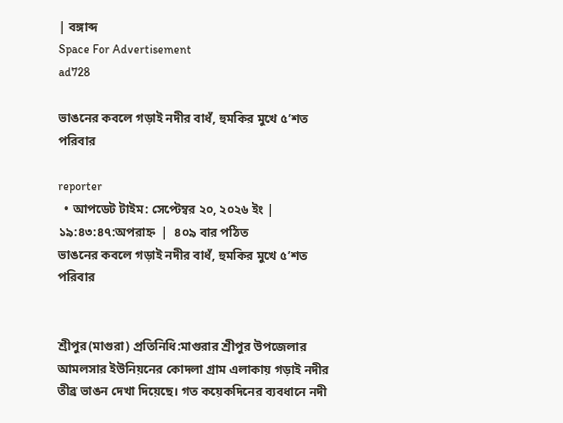| বঙ্গাব্দ
Space For Advertisement
ad728

ভাঙনের কবলে গড়াই নদীর বাধঁ, হুমকির মুখে ৫’শত পরিবার

reporter
  • আপডেট টাইম: সেপ্টেম্বর ২০, ২০২৬ ইং | ১৯:৪৩:৪৭:অপরাহ্ন  |  ৪০৯ বার পঠিত
ভাঙনের কবলে গড়াই নদীর বাধঁ, হুমকির মুখে ৫’শত পরিবার


শ্রীপুর(মাগুরা) প্রতিনিধি:মাগুরার শ্রীপুর উপজেলার আমলসার ইউনিয়নের কোদলা গ্রাম এলাকায় গড়াই নদীর তীব্র ভাঙন দেখা দিয়েছে। গত কয়েকদিনের ব্যবধানে নদী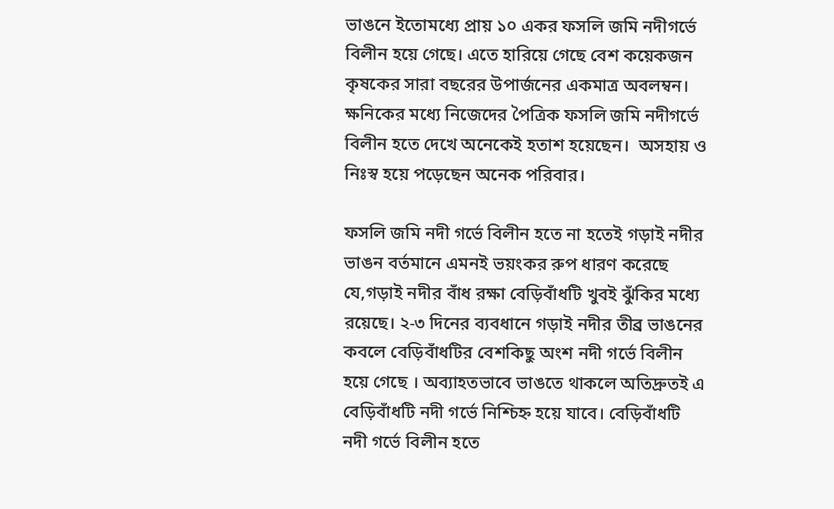ভাঙনে ইতোমধ্যে প্রায় ১০ একর ফসলি জমি নদীগর্ভে বিলীন হয়ে গেছে। এতে হারিয়ে গেছে বেশ কয়েকজন কৃষকের সারা বছরের উপার্জনের একমাত্র অবলম্বন। ক্ষনিকের মধ্যে নিজেদের পৈত্রিক ফসলি জমি নদীগর্ভে বিলীন হতে দেখে অনেকেই হতাশ হয়েছেন।  অসহায় ও নিঃস্ব হয়ে পড়েছেন অনেক পরিবার।

ফসলি জমি নদী গর্ভে বিলীন হতে না হতেই গড়াই নদীর ভাঙন বর্তমানে এমনই ভয়ংকর রুপ ধারণ করেছে যে,গড়াই নদীর বাঁধ রক্ষা বেড়িবাঁধটি খুবই ঝুঁকির মধ্যে রয়েছে। ২-৩ দিনের ব্যবধানে গড়াই নদীর তীব্র ভাঙনের কবলে বেড়িবাঁধটির বেশকিছু অংশ নদী গর্ভে বিলীন হয়ে গেছে । অব্যাহতভাবে ভাঙতে থাকলে অতিদ্রুতই এ বেড়িবাঁধটি নদী গর্ভে নিশ্চিহ্ন হয়ে যাবে। বেড়িবাঁধটি নদী গর্ভে বিলীন হতে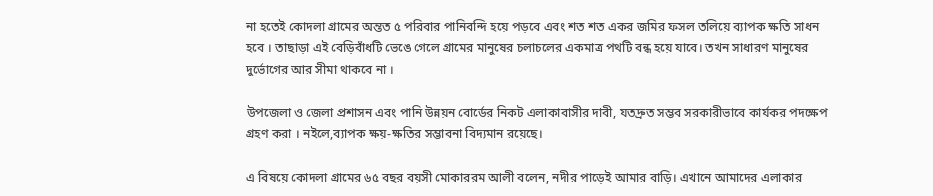না হতেই কোদলা গ্রামের অন্তত ৫ পরিবার পানিবন্দি হয়ে পড়বে এবং শত শত একর জমির ফসল তলিয়ে ব্যাপক ক্ষতি সাধন হবে । তাছাড়া এই বেড়িবাঁধটি ভেঙে গেলে গ্রামের মানুষের চলাচলের একমাত্র পথটি বন্ধ হয়ে যাবে। তখন সাধারণ মানুষের দুর্ভোগের আর সীমা থাকবে না ।

উপজেলা ও জেলা প্রশাসন এবং পানি উন্নয়ন বোর্ডের নিকট এলাকাবাসীর দাবী, যতদ্রুত সম্ভব সরকারীভাবে কার্যকর পদক্ষেপ গ্রহণ করা । নইলে,ব্যাপক ক্ষয়-ক্ষতির সম্ভাবনা বিদ্যমান রয়েছে।

এ বিষয়ে কোদলা গ্রামের ৬৫ বছর বয়সী মোকাররম আলী বলেন, নদীর পাড়েই আমার বাড়ি। এখানে আমাদের এলাকার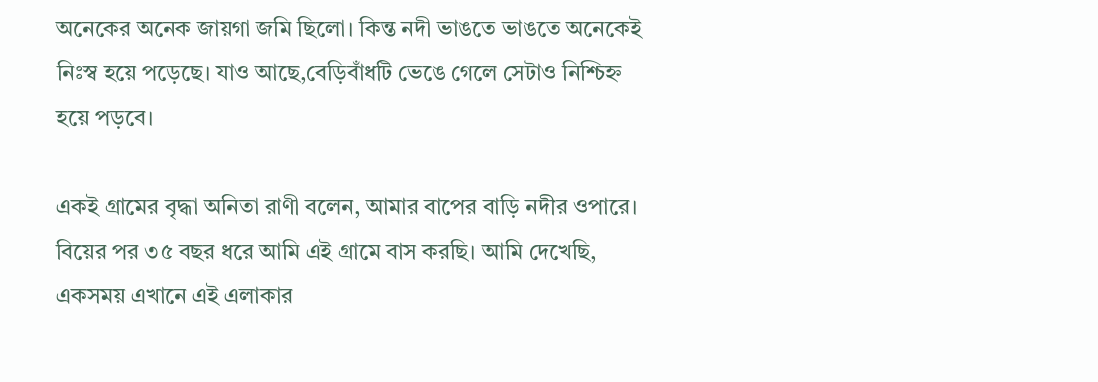অনেকের অনেক জায়গা জমি ছিলো। কিন্ত নদী ভাঙতে ভাঙতে অনেকেই নিঃস্ব হয়ে পড়েছে। যাও আছে,বেড়িবাঁধটি ভেঙে গেলে সেটাও নিশ্চিহ্ন হয়ে পড়বে।

একই গ্রামের বৃদ্ধা অনিতা রাণী বলেন, আমার বাপের বাড়ি নদীর ওপারে। বিয়ের পর ৩৫ বছর ধরে আমি এই গ্রামে বাস করছি। আমি দেখেছি, একসময় এখানে এই এলাকার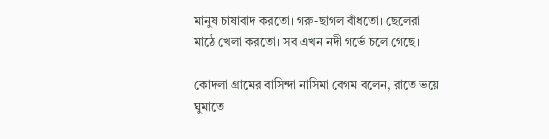মানুষ চাষাবাদ করতো। গরু-ছাগল বাঁধতো। ছেলেরা মাঠে খেলা করতো। সব এখন নদী গর্ভে চলে গেছে।

কোদলা গ্রামের বাসিন্দা নাসিমা বেগম বলেন, রাতে ভয়ে ঘুমাতে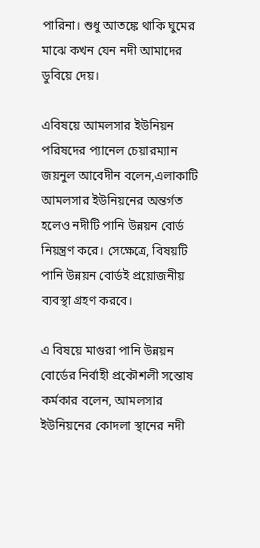পারিনা। শুধু আতঙ্কে থাকি ঘুমের মাঝে কখন যেন নদী আমাদের ডুবিয়ে দেয়।

এবিষয়ে আমলসার ইউনিয়ন পরিষদের প্যানেল চেয়ারম্যান জয়নুল আবেদীন বলেন,এলাকাটি আমলসার ইউনিয়নের অন্তর্গত হলেও নদীটি পানি উন্নয়ন বোর্ড নিয়ন্ত্রণ করে। সেক্ষেত্রে, বিষয়টি পানি উন্নয়ন বোর্ডই প্রয়োজনীয় ব্যবস্থা গ্রহণ করবে।

এ বিষয়ে মাগুরা পানি উন্নয়ন বোর্ডের নির্বাহী প্রকৌশলী সন্তোষ কর্মকার বলেন, আমলসার ইউনিয়নের কোদলা স্থানের নদী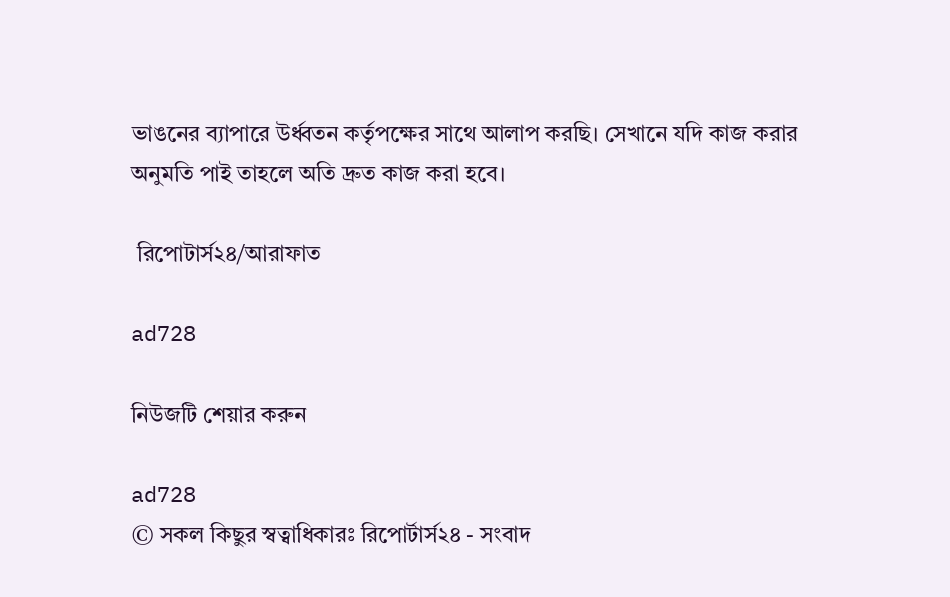ভাঙনের ব্যাপারে উর্ধ্বতন কর্তৃপক্ষের সাথে আলাপ করছি। সেখানে যদি কাজ করার অনুমতি পাই তাহলে অতি দ্রুত কাজ করা হবে।

 রিপোটার্স২৪/আরাফাত

ad728

নিউজটি শেয়ার করুন

ad728
© সকল কিছুর স্বত্বাধিকারঃ রিপোর্টার্স২৪ - সংবাদ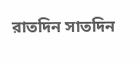রাতদিন সাতদিন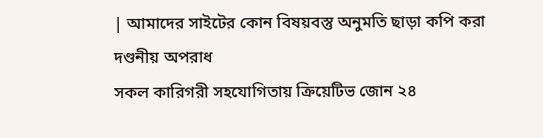| আমাদের সাইটের কোন বিষয়বস্তু অনুমতি ছাড়া কপি করা দণ্ডনীয় অপরাধ
সকল কারিগরী সহযোগিতায় ক্রিয়েটিভ জোন ২৪